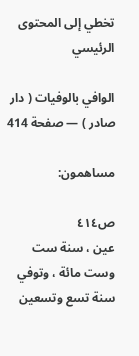تخطي إلى المحتوى الرئيسي

الوافي بالوفيات ( دار صادر ) — صفحة 414

مساهمون:

ص٤١٤
عين ، سنة ست وست مائة ، وتوفي سنة تسع وتسعين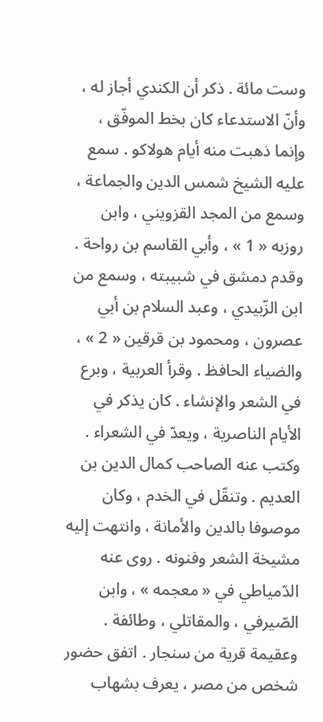وست مائة . ذكر أن الكندي أجاز له ، وأنّ الاستدعاء كان بخط الموفّق ، وإنما ذهبت منه أيام هولاكو . سمع عليه الشيخ شمس الدين والجماعة ، وسمع من المجد القزويني ، وابن روزبه « 1 » ، وأبي القاسم بن رواحة . وقدم دمشق في شبيبته ، وسمع من ابن الزّبيدي ، وعبد السلام بن أبي عصرون ، ومحمود بن قرقين « 2 » ، والضياء الحافظ . وقرأ العربية ، وبرع في الشعر والإنشاء . كان يذكر في الأيام الناصرية ، ويعدّ في الشعراء . وكتب عنه الصاحب كمال الدين بن العديم . وتنقّل في الخدم ، وكان موصوفا بالدين والأمانة ، وانتهت إليه مشيخة الشعر وفنونه . روى عنه الدّمياطي في « معجمه » ، وابن الصّيرفي ، والمقاتلي ، وطائفة . وعقيمة قرية من سنجار . اتفق حضور شخص من مصر ، يعرف بشهاب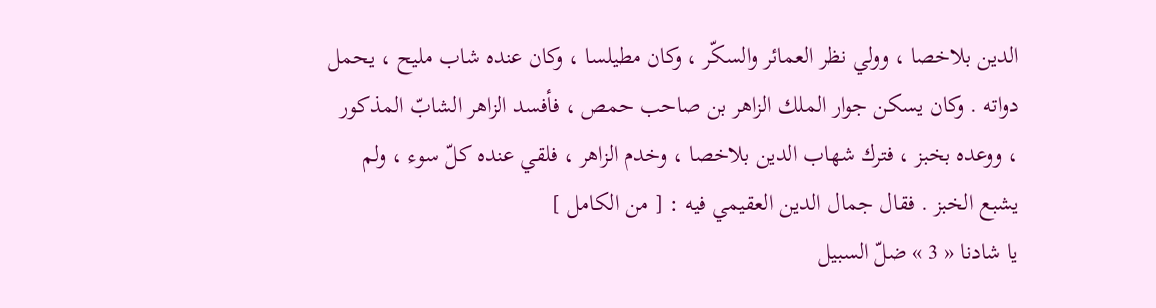الدين بلاخصا ، وولي نظر العمائر والسكّر ، وكان مطيلسا ، وكان عنده شاب مليح ، يحمل دواته . وكان يسكن جوار الملك الزاهر بن صاحب حمص ، فأفسد الزاهر الشابّ المذكور ، ووعده بخبز ، فترك شهاب الدين بلاخصا ، وخدم الزاهر ، فلقي عنده كلّ سوء ، ولم يشبع الخبز . فقال جمال الدين العقيمي فيه : [ من الكامل ]
يا شادنا « 3 » ضلّ السبيل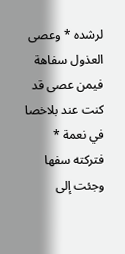لرشده * وعصى العذول سفاهة فيمن عصى قد كنت عند بلاخصا في نعمة * فتركته سفها وجئت إلى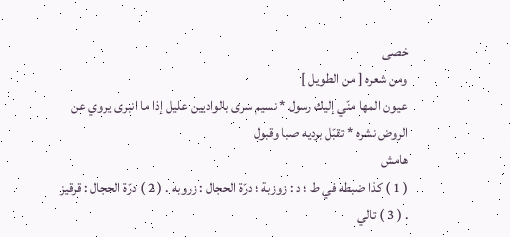خصى
ومن شعره [ من الطويل ]
عيون المها منّي إليك رسول * نسيم سرى بالواديين عليل إذا ما انبرى يروي عن الروض نشره * تقبّل برديه صبا وقبول
هامش
( 1 ) كذا ضبطه في ط ؛ د : زوزبة ؛ درّة الحجال : زروبه . ( 2 ) درّة الحجال : قرقيز . ( 3 ) تالي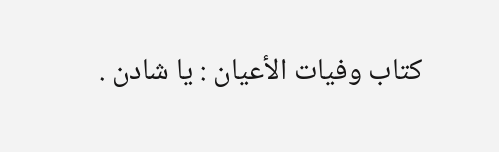كتاب وفيات الأعيان : يا شادن .